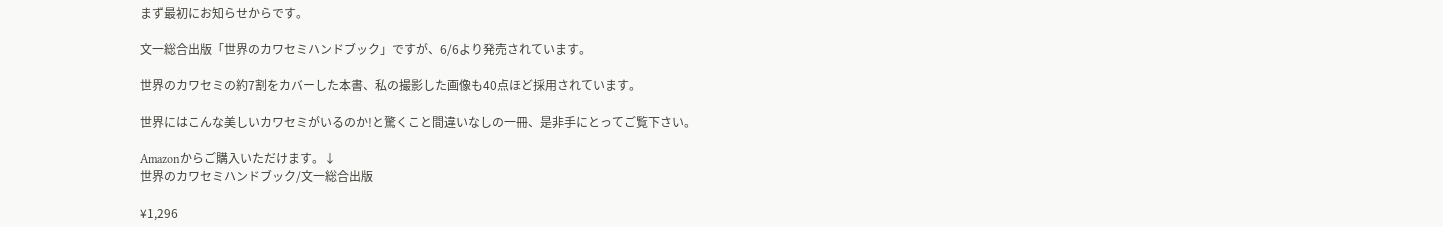まず最初にお知らせからです。

文一総合出版「世界のカワセミハンドブック」ですが、6/6より発売されています。

世界のカワセミの約7割をカバーした本書、私の撮影した画像も40点ほど採用されています。

世界にはこんな美しいカワセミがいるのか!と驚くこと間違いなしの一冊、是非手にとってご覧下さい。

Amazonからご購入いただけます。↓
世界のカワセミハンドブック/文一総合出版

¥1,296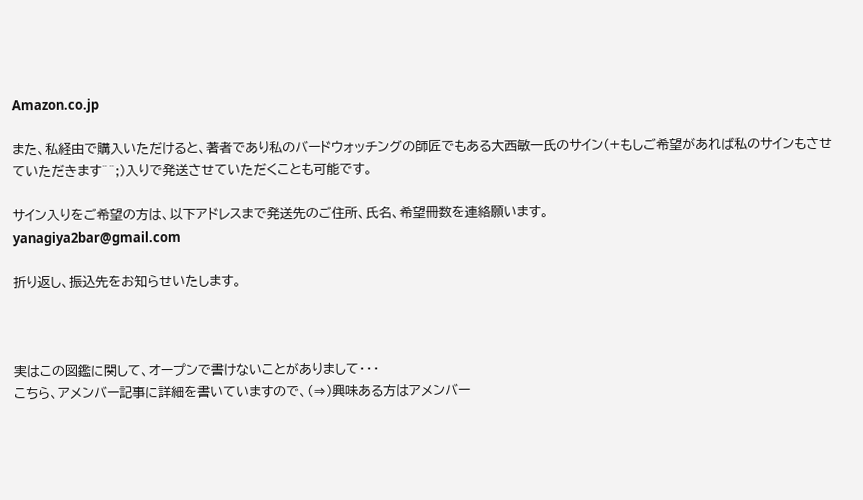Amazon.co.jp

また、私経由で購入いただけると、著者であり私のバードウォッチングの師匠でもある大西敏一氏のサイン(+もしご希望があれば私のサインもさせていただきます^^;)入りで発送させていただくことも可能です。

サイン入りをご希望の方は、以下アドレスまで発送先のご住所、氏名、希望冊数を連絡願います。
yanagiya2bar@gmail.com

折り返し、振込先をお知らせいたします。



実はこの図鑑に関して、オープンで書けないことがありまして・・・
こちら、アメンバー記事に詳細を書いていますので、(⇒)興味ある方はアメンバー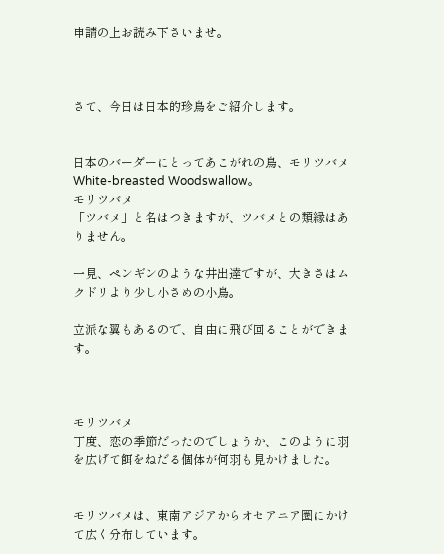申請の上お読み下さいませ。



さて、今日は日本的珍鳥をご紹介します。


日本のバーダーにとってあこがれの鳥、モリツバメWhite-breasted Woodswallow。
モリツバメ
「ツバメ」と名はつきますが、ツバメとの類縁はありません。

一見、ペンギンのような井出達ですが、大きさはムクドリより少し小さめの小鳥。

立派な翼もあるので、自由に飛び回ることができます。



モリツバメ
丁度、恋の季節だったのでしょうか、このように羽を広げて餌をねだる個体が何羽も見かけました。


モリツバメは、東南アジアからオセアニア圏にかけて広く分布しています。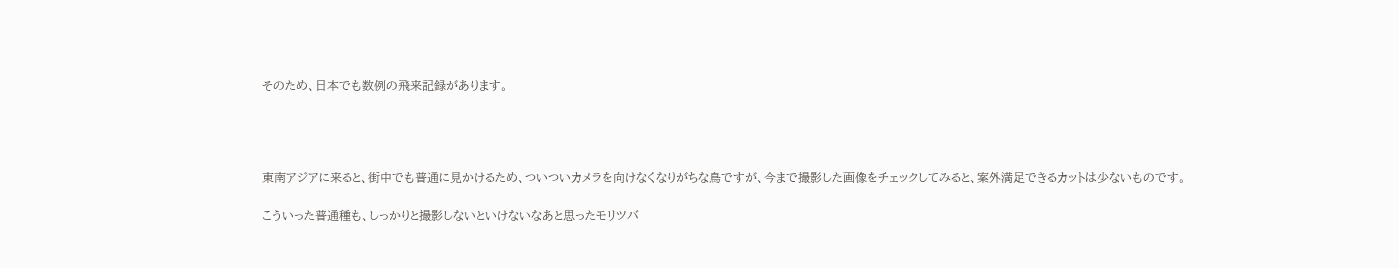そのため、日本でも数例の飛来記録があります。




東南アジアに来ると、街中でも普通に見かけるため、ついついカメラを向けなくなりがちな鳥ですが、今まで撮影した画像をチェックしてみると、案外満足できるカットは少ないものです。

こういった普通種も、しっかりと撮影しないといけないなあと思ったモリツバ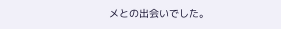メとの出会いでした。